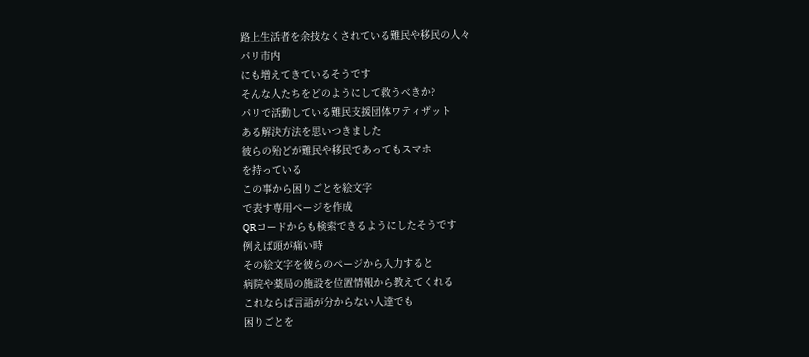路上生活者を余技なくされている難民や移民の人々
パリ市内
にも増えてきているそうです
そんな人たちをどのようにして救うべきか?
パリで活動している難民支援団体ワティザット
ある解決方法を思いつきました
彼らの殆どが難民や移民であってもスマホ
を持っている
この事から困りごとを絵文字
で表す専用ページを作成
QRコードからも検索できるようにしたそうです
例えば頭が痛い時
その絵文字を彼らのページから入力すると
病院や薬局の施設を位置情報から教えてくれる
これならば言語が分からない人達でも
困りごとを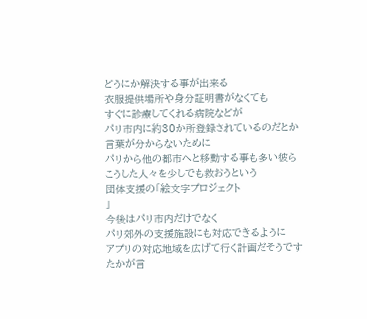どうにか解決する事が出来る
衣服提供場所や身分証明書がなくても
すぐに診療してくれる病院などが
パリ市内に約30か所登録されているのだとか
言葉が分からないために
パリから他の都市へと移動する事も多い彼ら
こうした人々を少しでも救おうという
団体支援の「絵文字プロジェクト
」
今後はパリ市内だけでなく
パリ郊外の支援施設にも対応できるように
アプリの対応地域を広げて行く計画だそうです
たかが言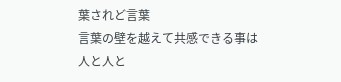葉されど言葉
言葉の壁を越えて共感できる事は
人と人と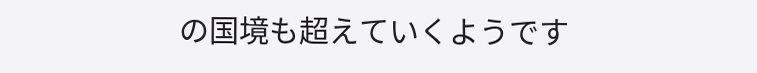の国境も超えていくようです